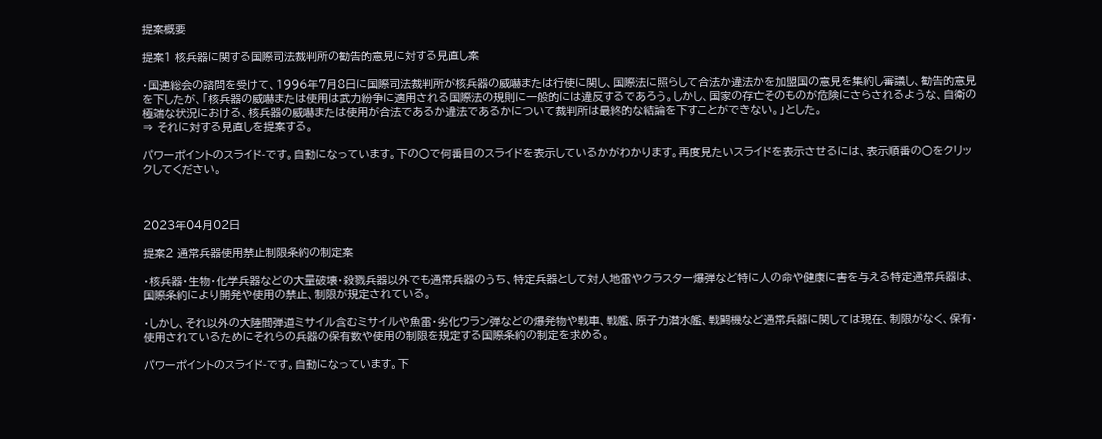提案概要

提案1 核兵器に関する国際司法裁判所の勧告的意見に対する見直し案

・国連総会の諮問を受けて、1996年7月8日に国際司法裁判所が核兵器の威嚇または行使に関し、国際法に照らして合法か違法かを加盟国の意見を集約し審議し、勧告的意見を下したが、「核兵器の威嚇または使用は武力紛争に適用される国際法の規則に一般的には違反するであろう。しかし、国家の存亡そのものが危険にさらされるような、自衛の極端な状況における、核兵器の威嚇または使用が合法であるか違法であるかについて裁判所は最終的な結論を下すことができない。」とした。
⇒ それに対する見直しを提案する。

パワーポイントのスライド-です。自動になっています。下の○で何番目のスライドを表示しているかがわかります。再度見たいスライドを表示させるには、表示順番の○をクリックしてください。



2023年04月02日

提案2 通常兵器使用禁止制限条約の制定案

・核兵器・生物・化学兵器などの大量破壊・殺戮兵器以外でも通常兵器のうち、特定兵器として対人地雷やクラスター爆弾など特に人の命や健康に害を与える特定通常兵器は、国際条約により開発や使用の禁止、制限が規定されている。

・しかし、それ以外の大陸間弾道ミサイル含むミサイルや魚雷・劣化ウラン弾などの爆発物や戦車、戦艦、原子力潜水艦、戦闘機など通常兵器に関しては現在、制限がなく、保有・使用されているためにそれらの兵器の保有数や使用の制限を規定する国際条約の制定を求める。

パワーポイントのスライド-です。自動になっています。下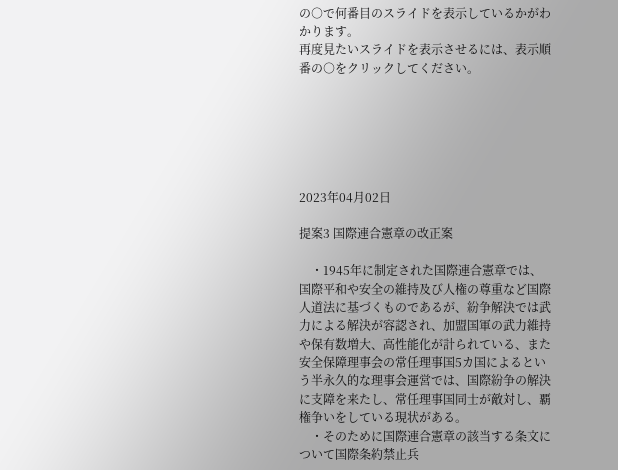の○で何番目のスライドを表示しているかがわかります。
再度見たいスライドを表示させるには、表示順番の○をクリックしてください。






2023年04月02日

提案3 国際連合憲章の改正案

    ・1945年に制定された国際連合憲章では、国際平和や安全の維持及び人権の尊重など国際人道法に基づくものであるが、紛争解決では武力による解決が容認され、加盟国軍の武力維持や保有数増大、高性能化が計られている、また安全保障理事会の常任理事国5カ国によるという半永久的な理事会運営では、国際紛争の解決に支障を来たし、常任理事国同士が敵対し、覇権争いをしている現状がある。
    ・そのために国際連合憲章の該当する条文について国際条約禁止兵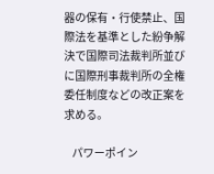器の保有・行使禁止、国際法を基準とした紛争解決で国際司法裁判所並びに国際刑事裁判所の全権委任制度などの改正案を求める。

    パワーポイン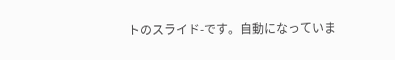トのスライド-です。自動になっていま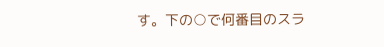す。下の○で何番目のスラ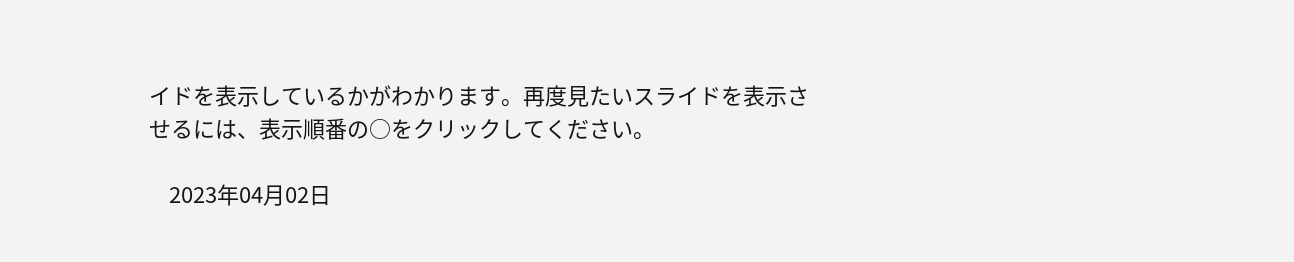イドを表示しているかがわかります。再度見たいスライドを表示させるには、表示順番の○をクリックしてください。

    2023年04月02日